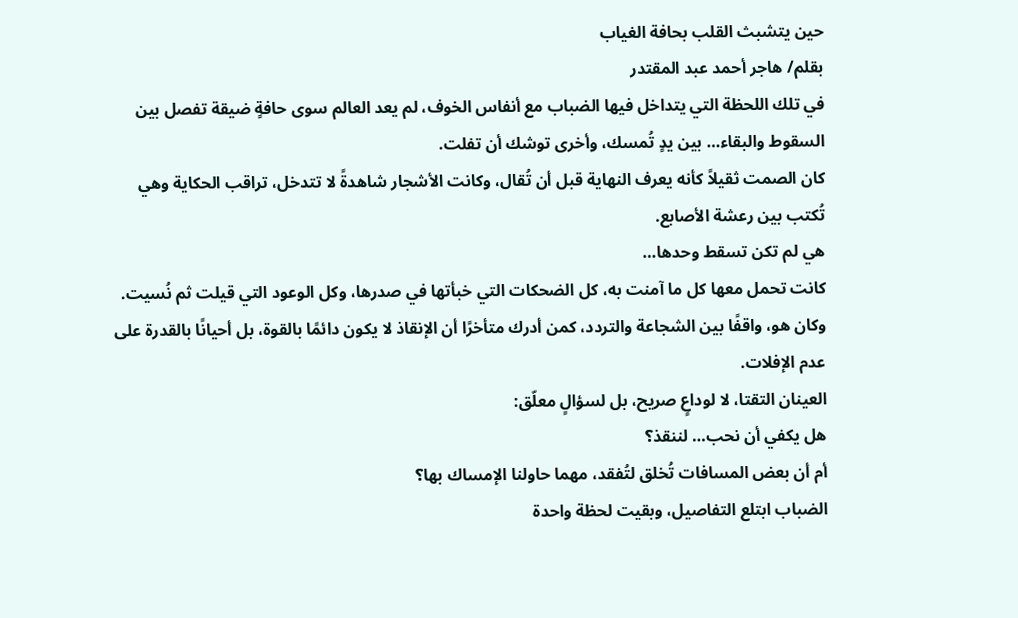حين يتشبث القلب بحافة الغياب
بقلم/ هاجر أحمد عبد المقتدر
في تلك اللحظة التي يتداخل فيها الضباب مع أنفاس الخوف، لم يعد العالم سوى حافةٍ ضيقة تفصل بين السقوط والبقاء… بين يدٍ تُمسك، وأخرى توشك أن تفلت.
كان الصمت ثقيلاً كأنه يعرف النهاية قبل أن تُقال، وكانت الأشجار شاهدةً لا تتدخل، تراقب الحكاية وهي تُكتب بين رعشة الأصابع.
هي لم تكن تسقط وحدها…
كانت تحمل معها كل ما آمنت به، كل الضحكات التي خبأتها في صدرها، وكل الوعود التي قيلت ثم نُسيت.
وكان هو، واقفًا بين الشجاعة والتردد، كمن أدرك متأخرًا أن الإنقاذ لا يكون دائمًا بالقوة، بل أحيانًا بالقدرة على عدم الإفلات.
العينان التقتا، لا لوداعٍ صريح، بل لسؤالٍ معلّق:
هل يكفي أن نحب… لننقذ؟
أم أن بعض المسافات تُخلق لتُفقد، مهما حاولنا الإمساك بها؟
الضباب ابتلع التفاصيل، وبقيت لحظة واحدة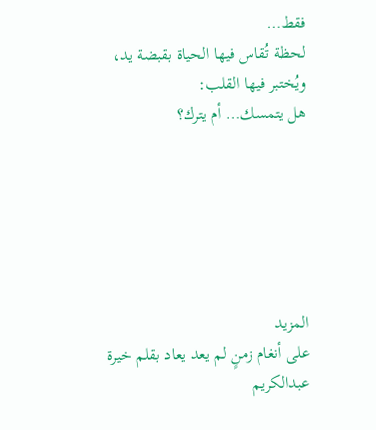فقط…
لحظة تُقاس فيها الحياة بقبضة يد،
ويُختبر فيها القلب:
هل يتمسك… أم يترك؟






المزيد
على أنغام زمنٍ لم يعد يعاد بقلم خيرة عبدالكريم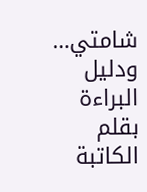شامتي… ودليل البراءة بقلم الكاتبة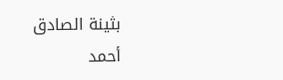بثينة الصادق أحمد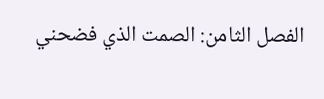الفصل الثامن: الصمت الذي فضحني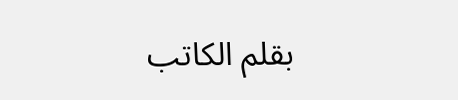بقلم الكاتب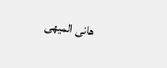هانى الميهى